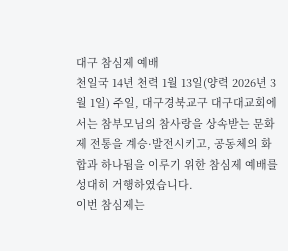대구 참심제 예배
천일국 14년 천력 1월 13일(양력 2026년 3월 1일) 주일, 대구경북교구 대구대교회에서는 참부모님의 참사랑을 상속받는 문화제 전통을 계승·발전시키고, 공동체의 화합과 하나됨을 이루기 위한 참심제 예배를 성대히 거행하였습니다.
이번 참심제는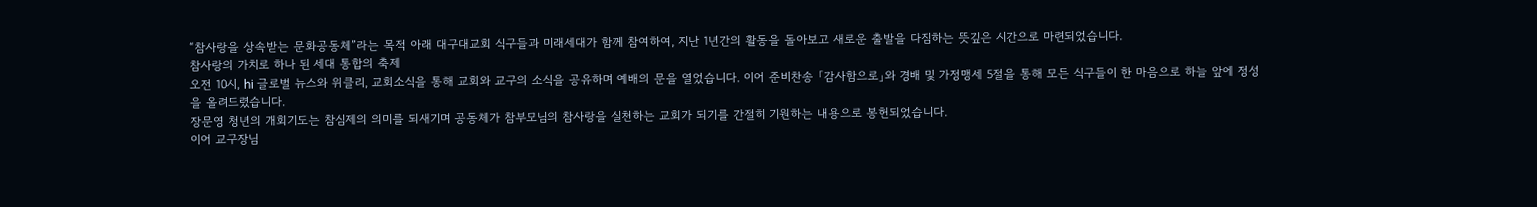“참사랑을 상속받는 문화공동체”라는 목적 아래 대구대교회 식구들과 미래세대가 함께 참여하여, 지난 1년간의 활동을 돌아보고 새로운 출발을 다짐하는 뜻깊은 시간으로 마련되었습니다.
참사랑의 가치로 하나 된 세대 통합의 축제
오전 10시, hi 글로벌 뉴스와 위클리, 교회소식을 통해 교회와 교구의 소식을 공유하며 예배의 문을 열었습니다. 이어 준비찬송 「감사함으로」와 경배 및 가정맹세 5절을 통해 모든 식구들이 한 마음으로 하늘 앞에 정성을 올려드렸습니다.
장문영 청년의 개회기도는 참심제의 의미를 되새기며 공동체가 참부모님의 참사랑을 실천하는 교회가 되기를 간절히 기원하는 내용으로 봉헌되었습니다.
이어 교구장님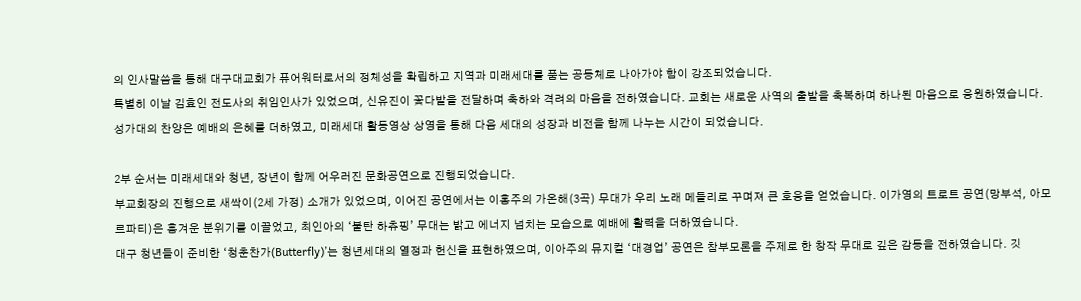의 인사말씀을 통해 대구대교회가 퓨어워터로서의 정체성을 확립하고 지역과 미래세대를 품는 공동체로 나아가야 함이 강조되었습니다.
특별히 이날 김효인 전도사의 취임인사가 있었으며, 신유진이 꽃다발을 전달하며 축하와 격려의 마음을 전하였습니다. 교회는 새로운 사역의 출발을 축복하며 하나된 마음으로 응원하였습니다.
성가대의 찬양은 예배의 은혜를 더하였고, 미래세대 활동영상 상영을 통해 다음 세대의 성장과 비전을 함께 나누는 시간이 되었습니다.

2부 순서는 미래세대와 청년, 장년이 함께 어우러진 문화공연으로 진행되었습니다.
부교회장의 진행으로 새싹이(2세 가정) 소개가 있었으며, 이어진 공연에서는 이홍주의 가온해(3곡) 무대가 우리 노래 메들리로 꾸며져 큰 호응을 얻었습니다. 이가영의 트로트 공연(망부석, 아모르파티)은 흥겨운 분위기를 이끌었고, 최인아의 ‘불탄 하츄핑’ 무대는 밝고 에너지 넘치는 모습으로 예배에 활력을 더하였습니다.
대구 청년들이 준비한 ‘청춘찬가(Butterfly)’는 청년세대의 열정과 헌신을 표현하였으며, 이아주의 뮤지컬 ‘대경업’ 공연은 참부모론을 주제로 한 창작 무대로 깊은 감동을 전하였습니다. 깃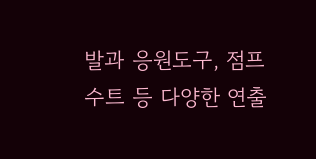발과 응원도구, 점프수트 등 다양한 연출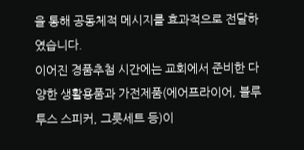을 통해 공동체적 메시지를 효과적으로 전달하였습니다.
이어진 경품추첨 시간에는 교회에서 준비한 다양한 생활용품과 가전제품(에어프라이어, 블루투스 스피커, 그릇세트 등)이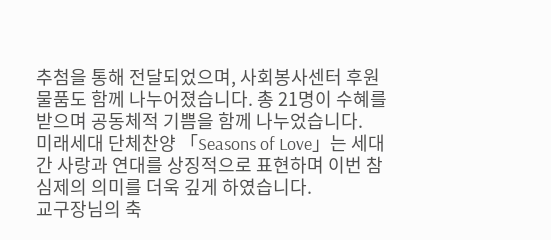추첨을 통해 전달되었으며, 사회봉사센터 후원 물품도 함께 나누어졌습니다. 총 21명이 수혜를 받으며 공동체적 기쁨을 함께 나누었습니다.
미래세대 단체찬양 「Seasons of Love」는 세대 간 사랑과 연대를 상징적으로 표현하며 이번 참심제의 의미를 더욱 깊게 하였습니다.
교구장님의 축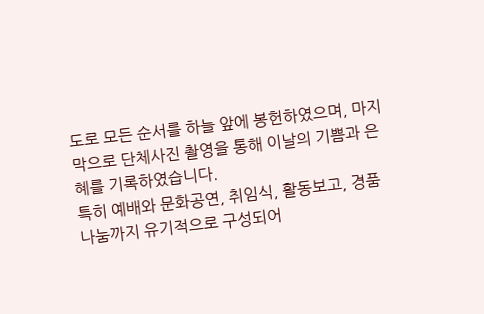도로 모든 순서를 하늘 앞에 봉헌하였으며, 마지막으로 단체사진 촬영을 통해 이날의 기쁨과 은혜를 기록하였습니다.
특히 예배와 문화공연, 취임식, 활동보고, 경품나눔까지 유기적으로 구성되어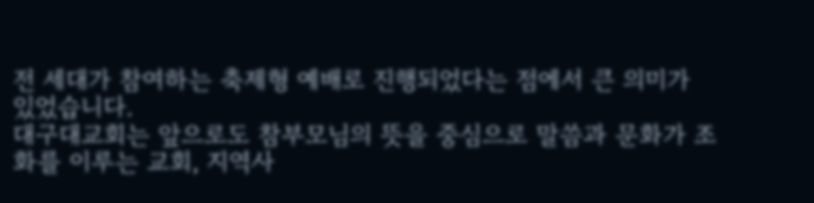전 세대가 참여하는 축제형 예배로 진행되었다는 점에서 큰 의미가 있었습니다.
대구대교회는 앞으로도 참부모님의 뜻을 중심으로 말씀과 문화가 조화를 이루는 교회, 지역사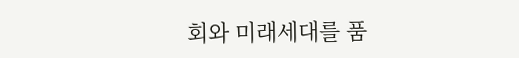회와 미래세대를 품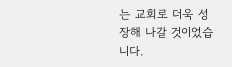는 교회로 더욱 성장해 나갈 것이었습니다.